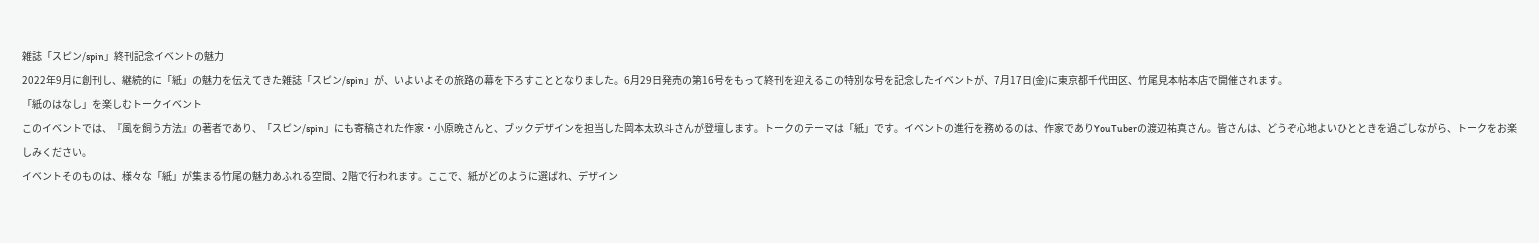雑誌「スピン/spin」終刊記念イベントの魅力
2022年9月に創刊し、継続的に「紙」の魅力を伝えてきた雑誌「スピン/spin」が、いよいよその旅路の幕を下ろすこととなりました。6月29日発売の第16号をもって終刊を迎えるこの特別な号を記念したイベントが、7月17日(金)に東京都千代田区、竹尾見本帖本店で開催されます。
「紙のはなし」を楽しむトークイベント
このイベントでは、『風を飼う方法』の著者であり、「スピン/spin」にも寄稿された作家・小原晩さんと、ブックデザインを担当した岡本太玖斗さんが登壇します。トークのテーマは「紙」です。イベントの進行を務めるのは、作家でありYouTuberの渡辺祐真さん。皆さんは、どうぞ心地よいひとときを過ごしながら、トークをお楽しみください。
イベントそのものは、様々な「紙」が集まる竹尾の魅力あふれる空間、2階で行われます。ここで、紙がどのように選ばれ、デザイン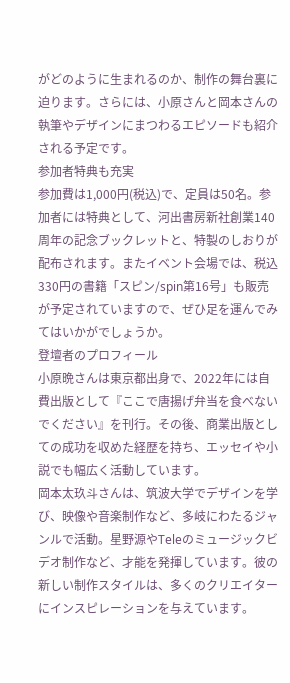がどのように生まれるのか、制作の舞台裏に迫ります。さらには、小原さんと岡本さんの執筆やデザインにまつわるエピソードも紹介される予定です。
参加者特典も充実
参加費は1,000円(税込)で、定員は50名。参加者には特典として、河出書房新社創業140周年の記念ブックレットと、特製のしおりが配布されます。またイベント会場では、税込330円の書籍「スピン/spin第16号」も販売が予定されていますので、ぜひ足を運んでみてはいかがでしょうか。
登壇者のプロフィール
小原晩さんは東京都出身で、2022年には自費出版として『ここで唐揚げ弁当を食べないでください』を刊行。その後、商業出版としての成功を収めた経歴を持ち、エッセイや小説でも幅広く活動しています。
岡本太玖斗さんは、筑波大学でデザインを学び、映像や音楽制作など、多岐にわたるジャンルで活動。星野源やTeleのミュージックビデオ制作など、才能を発揮しています。彼の新しい制作スタイルは、多くのクリエイターにインスピレーションを与えています。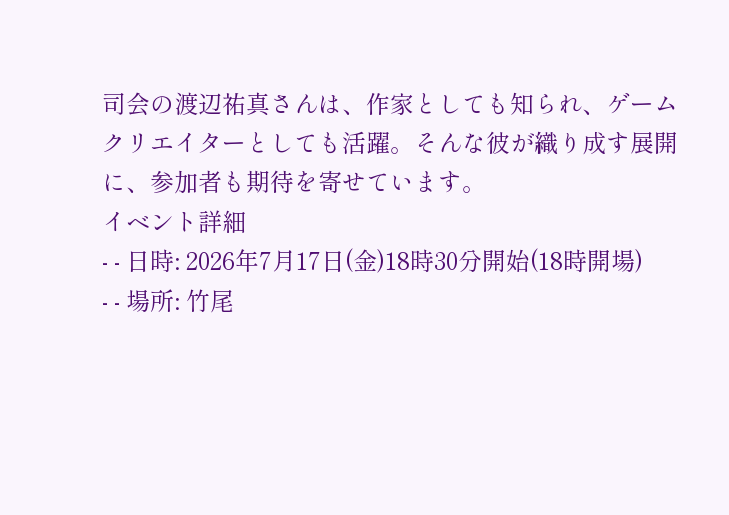司会の渡辺祐真さんは、作家としても知られ、ゲームクリエイターとしても活躍。そんな彼が織り成す展開に、参加者も期待を寄せています。
イベント詳細
- - 日時: 2026年7月17日(金)18時30分開始(18時開場)
- - 場所: 竹尾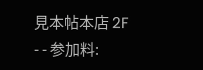見本帖本店 2F
- - 参加料: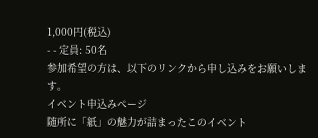1,000円(税込)
- - 定員: 50名
参加希望の方は、以下のリンクから申し込みをお願いします。
イベント申込みページ
随所に「紙」の魅力が詰まったこのイベント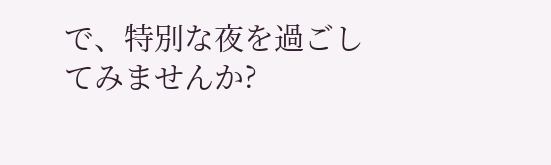で、特別な夜を過ごしてみませんか?